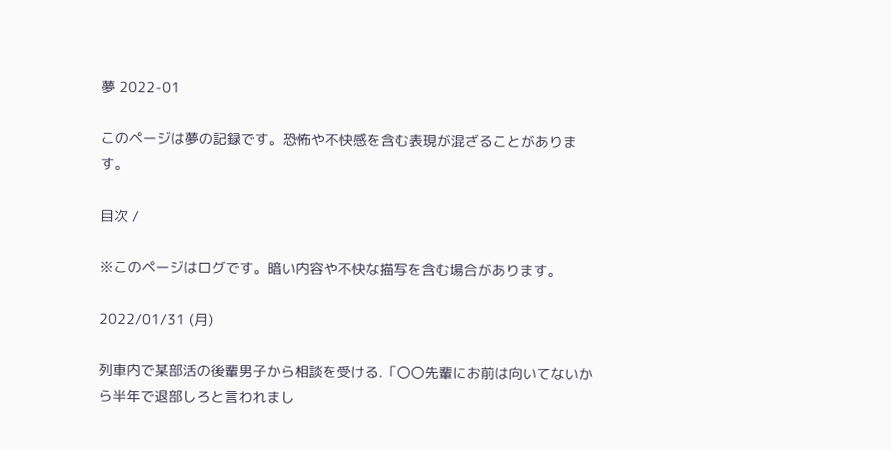夢 2022-01

このページは夢の記録です。恐怖や不快感を含む表現が混ざることがあります。

目次 /

※このページはログです。暗い内容や不快な描写を含む場合があります。

2022/01/31 (月)

列車内で某部活の後輩男子から相談を受ける.「〇〇先輩にお前は向いてないから半年で退部しろと言われまし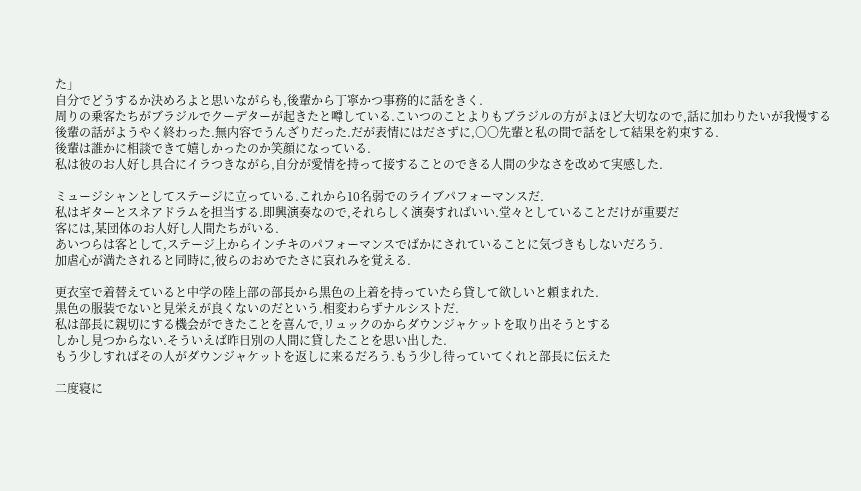た」
自分でどうするか決めろよと思いながらも,後輩から丁寧かつ事務的に話をきく.
周りの乗客たちがブラジルでクーデターが起きたと噂している.こいつのことよりもブラジルの方がよほど大切なので,話に加わりたいが我慢する
後輩の話がようやく終わった.無内容でうんざりだった.だが表情にはださずに,〇〇先輩と私の間で話をして結果を約束する.
後輩は誰かに相談できて嬉しかったのか笑顔になっている.
私は彼のお人好し具合にイラつきながら,自分が愛情を持って接することのできる人間の少なさを改めて実感した.

ミュージシャンとしてステージに立っている.これから10名弱でのライブパフォーマンスだ.
私はギターとスネアドラムを担当する.即興演奏なので,それらしく演奏すればいい.堂々としていることだけが重要だ
客には,某団体のお人好し人間たちがいる.
あいつらは客として,ステージ上からインチキのパフォーマンスでばかにされていることに気づきもしないだろう.
加虐心が満たされると同時に,彼らのおめでたさに哀れみを覚える.

更衣室で着替えていると中学の陸上部の部長から黒色の上着を持っていたら貸して欲しいと頼まれた.
黒色の服装でないと見栄えが良くないのだという.相変わらずナルシストだ.
私は部長に親切にする機会ができたことを喜んで,リュックのからダウンジャケットを取り出そうとする
しかし見つからない.そういえば昨日別の人間に貸したことを思い出した.
もう少しすればその人がダウンジャケットを返しに来るだろう.もう少し待っていてくれと部長に伝えた

二度寝に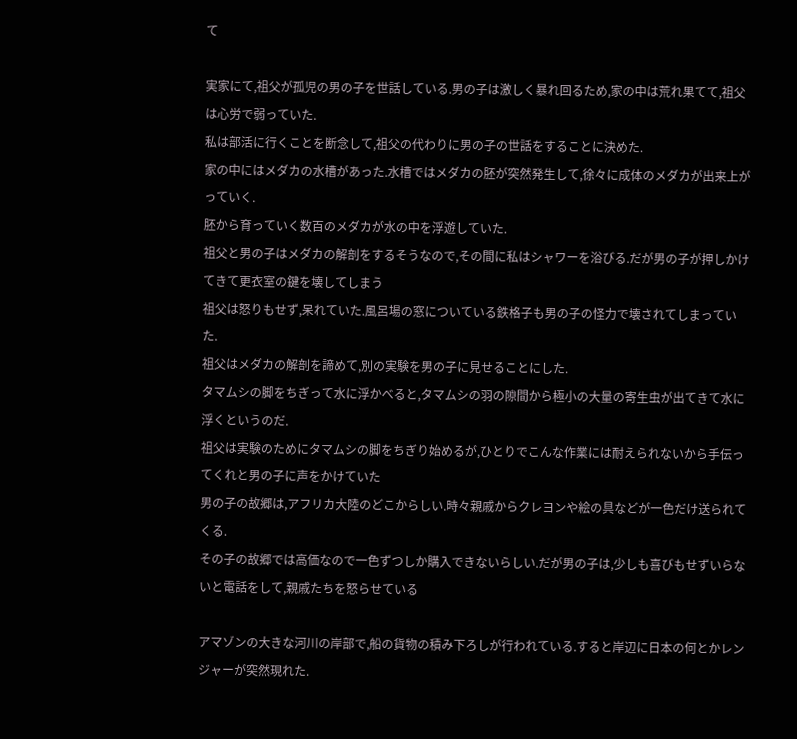て

実家にて,祖父が孤児の男の子を世話している.男の子は激しく暴れ回るため,家の中は荒れ果てて,祖父は心労で弱っていた.
私は部活に行くことを断念して,祖父の代わりに男の子の世話をすることに決めた.
家の中にはメダカの水槽があった.水槽ではメダカの胚が突然発生して,徐々に成体のメダカが出来上がっていく.
胚から育っていく数百のメダカが水の中を浮遊していた.
祖父と男の子はメダカの解剖をするそうなので,その間に私はシャワーを浴びる.だが男の子が押しかけてきて更衣室の鍵を壊してしまう
祖父は怒りもせず,呆れていた.風呂場の窓についている鉄格子も男の子の怪力で壊されてしまっていた.
祖父はメダカの解剖を諦めて,別の実験を男の子に見せることにした.
タマムシの脚をちぎって水に浮かべると,タマムシの羽の隙間から極小の大量の寄生虫が出てきて水に浮くというのだ.
祖父は実験のためにタマムシの脚をちぎり始めるが,ひとりでこんな作業には耐えられないから手伝ってくれと男の子に声をかけていた
男の子の故郷は,アフリカ大陸のどこからしい.時々親戚からクレヨンや絵の具などが一色だけ送られてくる.
その子の故郷では高価なので一色ずつしか購入できないらしい.だが男の子は,少しも喜びもせずいらないと電話をして,親戚たちを怒らせている

アマゾンの大きな河川の岸部で,船の貨物の積み下ろしが行われている.すると岸辺に日本の何とかレンジャーが突然現れた.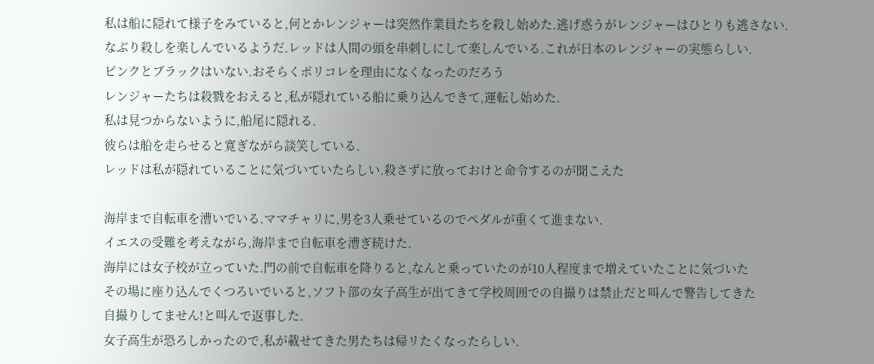私は船に隠れて様子をみていると,何とかレンジャーは突然作業員たちを殺し始めた.逃げ惑うがレンジャーはひとりも逃さない.
なぶり殺しを楽しんでいるようだ.レッドは人間の頭を串刺しにして楽しんでいる.これが日本のレンジャーの実態らしい.
ピンクとブラックはいない.おそらくポリコレを理由になくなったのだろう
レンジャーたちは殺戮をおえると,私が隠れている船に乗り込んできて,運転し始めた.
私は見つからないように,船尾に隠れる.
彼らは船を走らせると寛ぎながら談笑している.
レッドは私が隠れていることに気づいていたらしい.殺さずに放っておけと命令するのが聞こえた

海岸まで自転車を漕いでいる.ママチャリに,男を3人乗せているのでペダルが重くて進まない.
イエスの受難を考えながら,海岸まで自転車を漕ぎ続けた.
海岸には女子校が立っていた.門の前で自転車を降りると,なんと乗っていたのが10人程度まで増えていたことに気づいた
その場に座り込んでくつろいでいると,ソフト部の女子高生が出てきて学校周囲での自撮りは禁止だと叫んで警告してきた
自撮りしてません!と叫んで返事した.
女子高生が恐ろしかったので,私が載せてきた男たちは帰リたくなったらしい.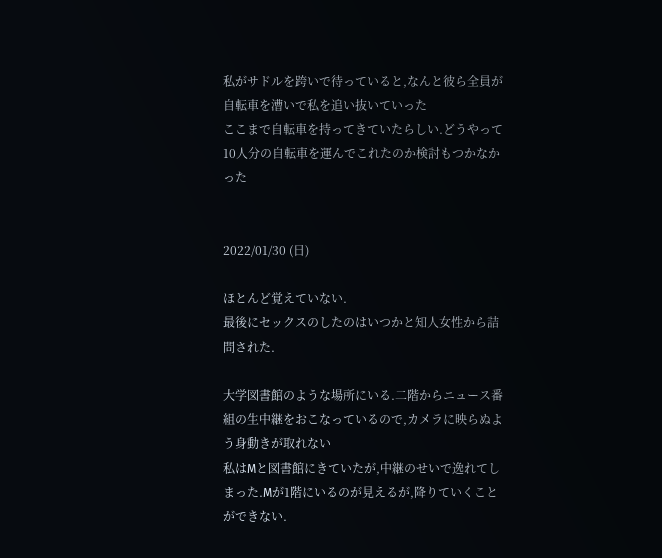私がサドルを跨いで待っていると,なんと彼ら全員が自転車を漕いで私を追い抜いていった
ここまで自転車を持ってきていたらしい.どうやって10人分の自転車を運んでこれたのか検討もつかなかった


2022/01/30 (日)

ほとんど覚えていない.
最後にセックスのしたのはいつかと知人女性から詰問された.

大学図書館のような場所にいる.二階からニュース番組の生中継をおこなっているので,カメラに映らぬよう身動きが取れない
私はMと図書館にきていたが,中継のせいで逸れてしまった.Mが1階にいるのが見えるが,降りていくことができない.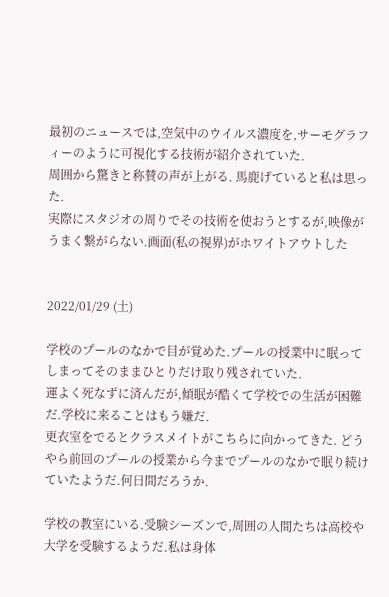最初のニュースでは,空気中のウイルス濃度を,サーモグラフィーのように可視化する技術が紹介されていた.
周囲から驚きと称賛の声が上がる. 馬鹿げていると私は思った.
実際にスタジオの周りでその技術を使おうとするが,映像がうまく繋がらない.画面(私の視界)がホワイトアウトした


2022/01/29 (土)

学校のプールのなかで目が覚めた.プールの授業中に眠ってしまってそのままひとりだけ取り残されていた.
運よく死なずに済んだが,傾眠が酷くて学校での生活が困難だ.学校に来ることはもう嫌だ.
更衣室をでるとクラスメイトがこちらに向かってきた. どうやら前回のプールの授業から今までプールのなかで眠り続けていたようだ.何日間だろうか.

学校の教室にいる.受験シーズンで,周囲の人間たちは高校や大学を受験するようだ.私は身体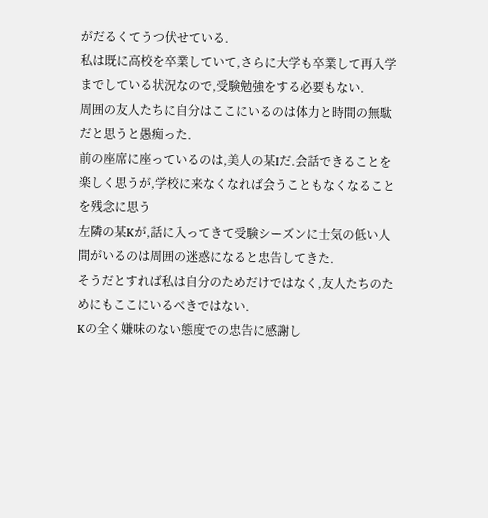がだるくてうつ伏せている.
私は既に高校を卒業していて,さらに大学も卒業して再入学までしている状況なので,受験勉強をする必要もない.
周囲の友人たちに自分はここにいるのは体力と時間の無駄だと思うと愚痴った.
前の座席に座っているのは,美人の某Iだ.会話できることを楽しく思うが,学校に来なくなれば会うこともなくなることを残念に思う
左隣の某Kが,話に入ってきて受験シーズンに士気の低い人間がいるのは周囲の迷惑になると忠告してきた.
そうだとすれば私は自分のためだけではなく,友人たちのためにもここにいるべきではない.
Kの全く嫌味のない態度での忠告に感謝し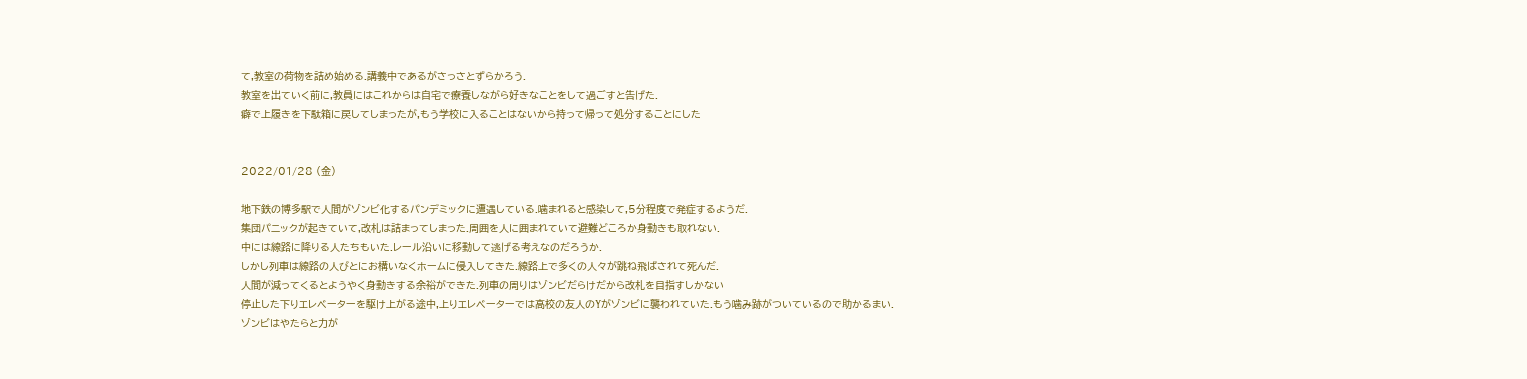て,教室の荷物を詰め始める.講義中であるがさっさとずらかろう.
教室を出ていく前に,教員にはこれからは自宅で療養しながら好きなことをして過ごすと告げた.
癖で上履きを下駄箱に戻してしまったが,もう学校に入ることはないから持って帰って処分することにした


2022/01/28 (金)

地下鉄の博多駅で人間がゾンビ化するパンデミックに遭遇している.噛まれると感染して,5分程度で発症するようだ.
集団パニックが起きていて,改札は詰まってしまった.周囲を人に囲まれていて避難どころか身動きも取れない.
中には線路に降りる人たちもいた.レール沿いに移動して逃げる考えなのだろうか.
しかし列車は線路の人びとにお構いなくホームに侵入してきた.線路上で多くの人々が跳ね飛ばされて死んだ.
人間が減ってくるとようやく身動きする余裕ができた.列車の周りはゾンビだらけだから改札を目指すしかない
停止した下りエレベーターを駆け上がる途中,上りエレベーターでは高校の友人のYがゾンビに襲われていた.もう噛み跡がついているので助かるまい.
ゾンビはやたらと力が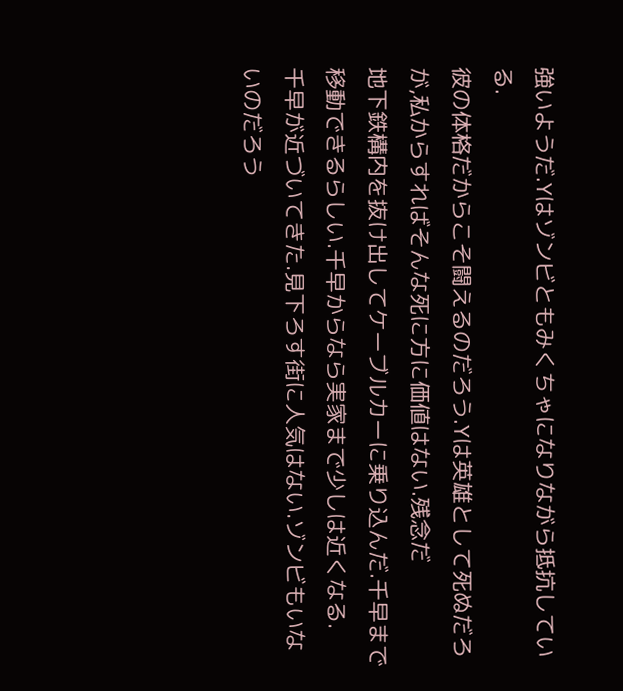強いようだ.Yはゾンビともみくちゃになりながら抵抗している.
彼の体格だからこそ闘えるのだろう.Yは英雄として死ぬだろが,私からすればそんな死に方に価値はない.残念だ
地下鉄構内を抜け出してケーブルカーに乗り込んだ.千早まで移動できるらしい.千早からなら実家まで少しは近くなる.
千早が近づいてきた.見下ろす街に人気はない.ゾンビもいないのだろう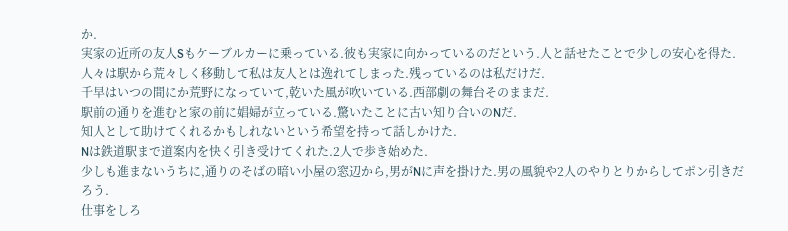か.
実家の近所の友人Sもケーブルカーに乗っている.彼も実家に向かっているのだという.人と話せたことで少しの安心を得た.
人々は駅から荒々しく移動して私は友人とは逸れてしまった.残っているのは私だけだ.
千早はいつの間にか荒野になっていて,乾いた風が吹いている.西部劇の舞台そのままだ.
駅前の通りを進むと家の前に娼婦が立っている.驚いたことに古い知り合いのNだ.
知人として助けてくれるかもしれないという希望を持って話しかけた.
Nは鉄道駅まで道案内を快く引き受けてくれた.2人で歩き始めた.
少しも進まないうちに,通りのそばの暗い小屋の窓辺から,男がNに声を掛けた.男の風貌や2人のやりとりからしてポン引きだろう.
仕事をしろ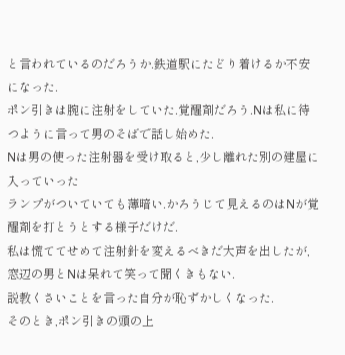と言われているのだろうか.鉄道駅にたどり着けるか不安になった.
ポン引きは腕に注射をしていた.覚醒剤だろう.Nは私に待つように言って男のそばで話し始めた.
Nは男の使った注射器を受け取ると,少し離れた別の建屋に入っていった
ランプがついていても薄暗い.かろうじて見えるのはNが覚醒剤を打とうとする様子だけだ.
私は慌ててせめて注射針を変えるべきだ大声を出したが,窓辺の男とNは呆れて笑って聞くきもない.
説教くさいことを言った自分が恥ずかしくなった.
そのとき,ポン引きの頭の上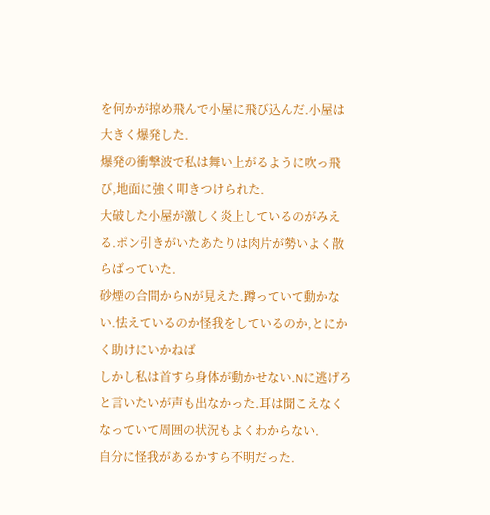を何かが掠め飛んで小屋に飛び込んだ.小屋は大きく爆発した.
爆発の衝撃波で私は舞い上がるように吹っ飛び,地面に強く叩きつけられた.
大破した小屋が激しく炎上しているのがみえる.ポン引きがいたあたりは肉片が勢いよく散らばっていた.
砂煙の合間からNが見えた.蹲っていて動かない.怯えているのか怪我をしているのか,とにかく助けにいかねば
しかし私は首すら身体が動かせない.Nに逃げろと言いたいが声も出なかった.耳は聞こえなくなっていて周囲の状況もよくわからない.
自分に怪我があるかすら不明だった.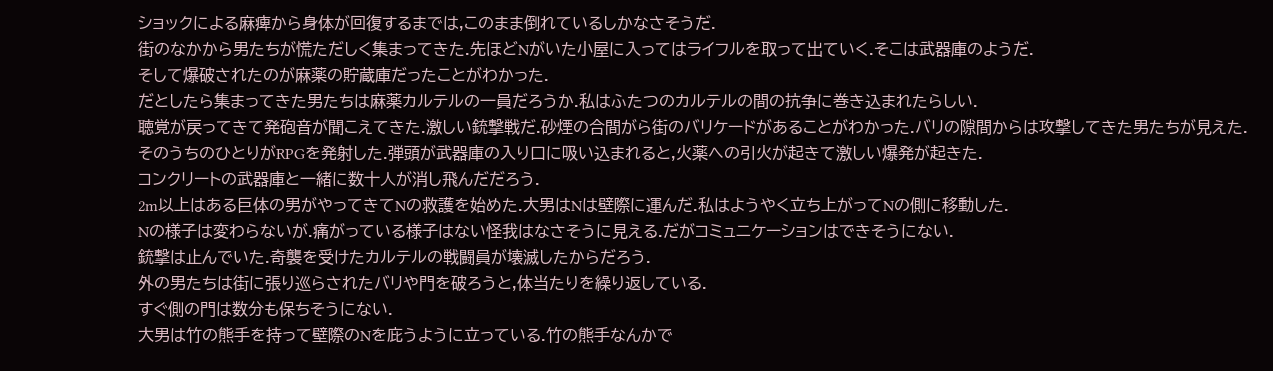ショックによる麻痺から身体が回復するまでは,このまま倒れているしかなさそうだ.
街のなかから男たちが慌ただしく集まってきた.先ほどNがいた小屋に入ってはライフルを取って出ていく.そこは武器庫のようだ.
そして爆破されたのが麻薬の貯蔵庫だったことがわかった.
だとしたら集まってきた男たちは麻薬カルテルの一員だろうか.私はふたつのカルテルの間の抗争に巻き込まれたらしい.
聴覚が戻ってきて発砲音が聞こえてきた.激しい銃撃戦だ.砂煙の合間がら街のバリケードがあることがわかった.バリの隙間からは攻撃してきた男たちが見えた.
そのうちのひとりがRPGを発射した.弾頭が武器庫の入り口に吸い込まれると,火薬への引火が起きて激しい爆発が起きた.
コンクリートの武器庫と一緒に数十人が消し飛んだだろう.
2m以上はある巨体の男がやってきてNの救護を始めた.大男はNは壁際に運んだ.私はようやく立ち上がってNの側に移動した.
Nの様子は変わらないが.痛がっている様子はない怪我はなさそうに見える.だがコミュニケーションはできそうにない.
銃撃は止んでいた.奇襲を受けたカルテルの戦闘員が壊滅したからだろう.
外の男たちは街に張り巡らされたバリや門を破ろうと,体当たりを繰り返している.
すぐ側の門は数分も保ちそうにない.
大男は竹の熊手を持って壁際のNを庇うように立っている.竹の熊手なんかで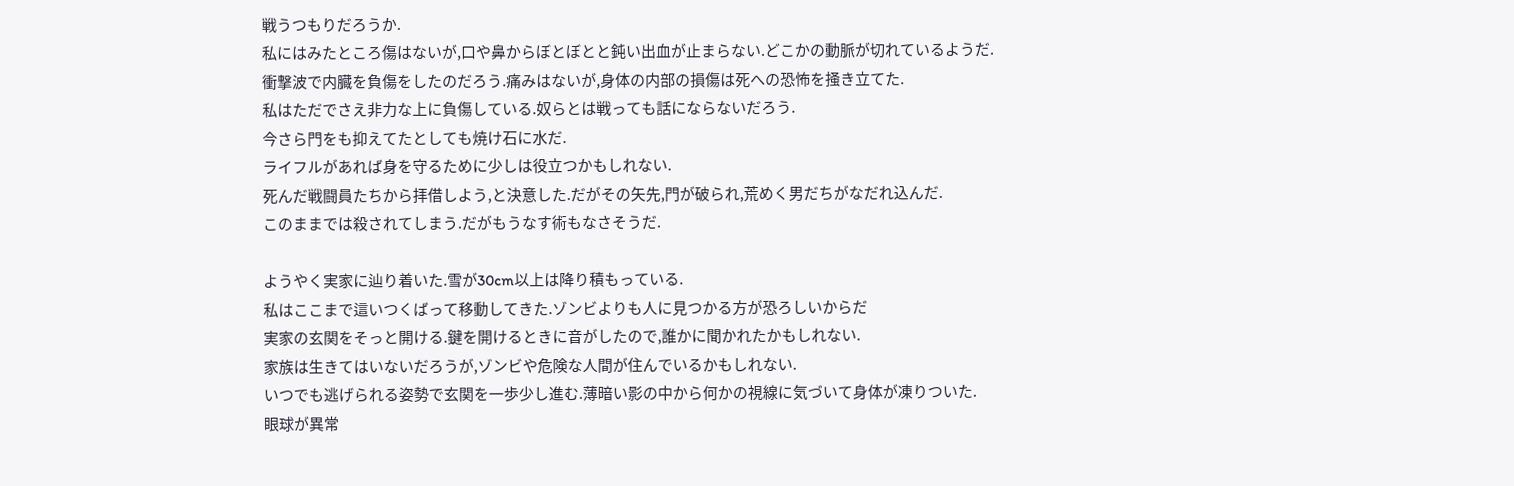戦うつもりだろうか.
私にはみたところ傷はないが,口や鼻からぼとぼとと鈍い出血が止まらない.どこかの動脈が切れているようだ.
衝撃波で内臓を負傷をしたのだろう.痛みはないが,身体の内部の損傷は死への恐怖を掻き立てた.
私はただでさえ非力な上に負傷している.奴らとは戦っても話にならないだろう.
今さら門をも抑えてたとしても焼け石に水だ.
ライフルがあれば身を守るために少しは役立つかもしれない.
死んだ戦闘員たちから拝借しよう,と決意した.だがその矢先,門が破られ,荒めく男だちがなだれ込んだ.
このままでは殺されてしまう.だがもうなす術もなさそうだ.

ようやく実家に辿り着いた.雪が30cm以上は降り積もっている.
私はここまで這いつくばって移動してきた.ゾンビよりも人に見つかる方が恐ろしいからだ
実家の玄関をそっと開ける.鍵を開けるときに音がしたので,誰かに聞かれたかもしれない.
家族は生きてはいないだろうが,ゾンビや危険な人間が住んでいるかもしれない.
いつでも逃げられる姿勢で玄関を一歩少し進む.薄暗い影の中から何かの視線に気づいて身体が凍りついた.
眼球が異常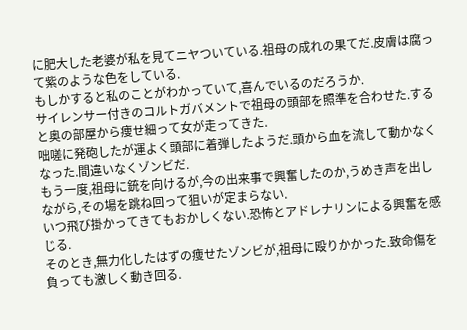に肥大した老婆が私を見てニヤついている.祖母の成れの果てだ.皮膚は腐って紫のような色をしている.
もしかすると私のことがわかっていて,喜んでいるのだろうか.
サイレンサー付きのコルトガバメントで祖母の頭部を照準を合わせた.すると奥の部屋から痩せ細って女が走ってきた.
咄嗟に発砲したが運よく頭部に着弾したようだ.頭から血を流して動かなくなった.間違いなくゾンビだ.
もう一度,祖母に銃を向けるが,今の出来事で興奮したのか,うめき声を出しながら,その場を跳ね回って狙いが定まらない.
いつ飛び掛かってきてもおかしくない.恐怖とアドレナリンによる興奮を感じる.
そのとき,無力化したはずの痩せたゾンビが,祖母に殴りかかった.致命傷を負っても激しく動き回る.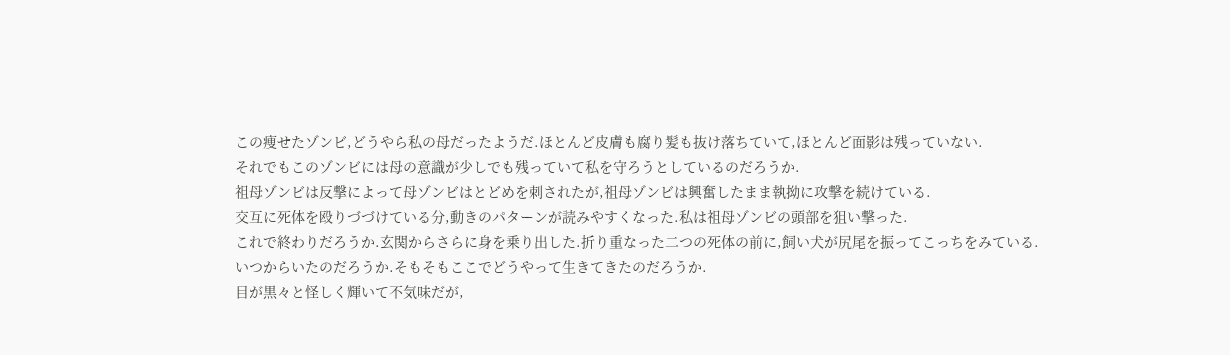この痩せたゾンビ,どうやら私の母だったようだ.ほとんど皮膚も腐り髪も抜け落ちていて,ほとんど面影は残っていない.
それでもこのゾンビには母の意識が少しでも残っていて私を守ろうとしているのだろうか.
祖母ゾンビは反撃によって母ゾンビはとどめを刺されたが,祖母ゾンビは興奮したまま執拗に攻撃を続けている.
交互に死体を殴りづづけている分,動きのパターンが読みやすくなった.私は祖母ゾンビの頭部を狙い撃った.
これで終わりだろうか.玄関からさらに身を乗り出した.折り重なった二つの死体の前に,飼い犬が尻尾を振ってこっちをみている.
いつからいたのだろうか.そもそもここでどうやって生きてきたのだろうか.
目が黒々と怪しく輝いて不気味だが,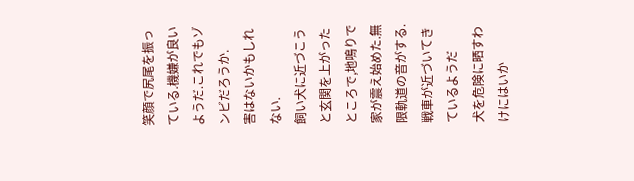笑顔で尻尾を振っている.機嫌が良いようだ.これでもゾンビだろうか.
害はないかもしれない.
飼い犬に近づこうと玄関を上がったところで,地鳴りで家が震え始めた.無限軌道の音がする.戦車が近づいてきているようだ
犬を危険に晒すわけにはいか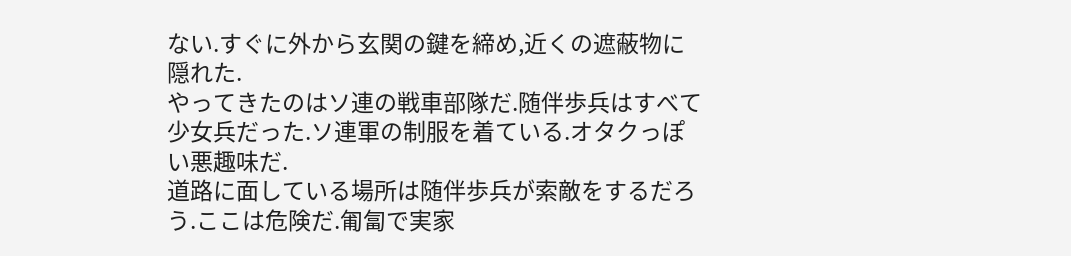ない.すぐに外から玄関の鍵を締め,近くの遮蔽物に隠れた.
やってきたのはソ連の戦車部隊だ.随伴歩兵はすべて少女兵だった.ソ連軍の制服を着ている.オタクっぽい悪趣味だ.
道路に面している場所は随伴歩兵が索敵をするだろう.ここは危険だ.匍匐で実家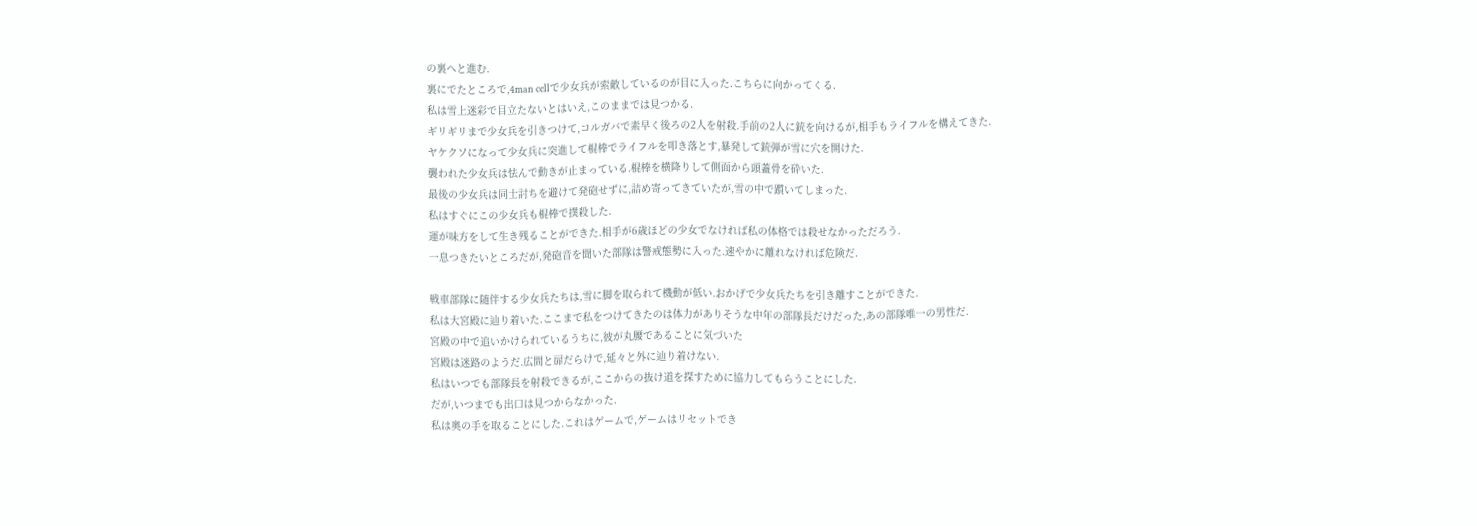の裏へと進む.
裏にでたところで,4man cellで少女兵が索敵しているのが目に入った.こちらに向かってくる.
私は雪上迷彩で目立たないとはいえ,このままでは見つかる.
ギリギリまで少女兵を引きつけて,コルガバで素早く後ろの2人を射殺.手前の2人に銃を向けるが,相手もライフルを構えてきた.
ヤケクソになって少女兵に突進して棍棒でライフルを叩き落とす,暴発して銃弾が雪に穴を開けた.
襲われた少女兵は怯んで動きが止まっている.棍棒を横降りして側面から頭蓋骨を砕いた.
最後の少女兵は同士討ちを避けて発砲せずに,詰め寄ってきていたが,雪の中で躓いてしまった.
私はすぐにこの少女兵も棍棒で撲殺した.
運が味方をして生き残ることができた.相手が6歳ほどの少女でなければ私の体格では殺せなかっただろう.
一息つきたいところだが,発砲音を聞いた部隊は警戒態勢に入った.速やかに離れなければ危険だ.

戦車部隊に随伴する少女兵たちは,雪に脚を取られて機動が低い.おかげで少女兵たちを引き離すことができた.
私は大宮殿に辿り着いた.ここまで私をつけてきたのは体力がありそうな中年の部隊長だけだった,あの部隊唯一の男性だ.
宮殿の中で追いかけられているうちに,彼が丸腰であることに気づいた
宮殿は迷路のようだ.広間と扉だらけで,延々と外に辿り着けない.
私はいつでも部隊長を射殺できるが,ここからの抜け道を探すために協力してもらうことにした.
だが,いつまでも出口は見つからなかった.
私は奥の手を取ることにした.これはゲームで,ゲームはリセットでき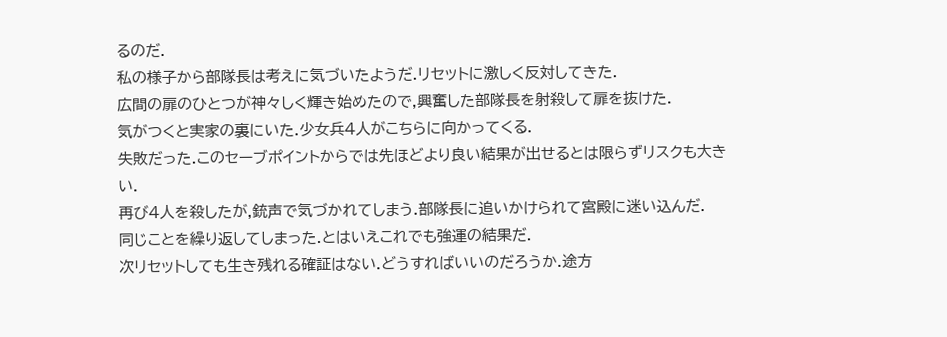るのだ.
私の様子から部隊長は考えに気づいたようだ.リセットに激しく反対してきた.
広間の扉のひとつが神々しく輝き始めたので,興奮した部隊長を射殺して扉を抜けた.
気がつくと実家の裏にいた.少女兵4人がこちらに向かってくる.
失敗だった.このセーブポイントからでは先ほどより良い結果が出せるとは限らずリスクも大きい.
再び4人を殺したが,銃声で気づかれてしまう.部隊長に追いかけられて宮殿に迷い込んだ.
同じことを繰り返してしまった.とはいえこれでも強運の結果だ.
次リセットしても生き残れる確証はない.どうすればいいのだろうか.途方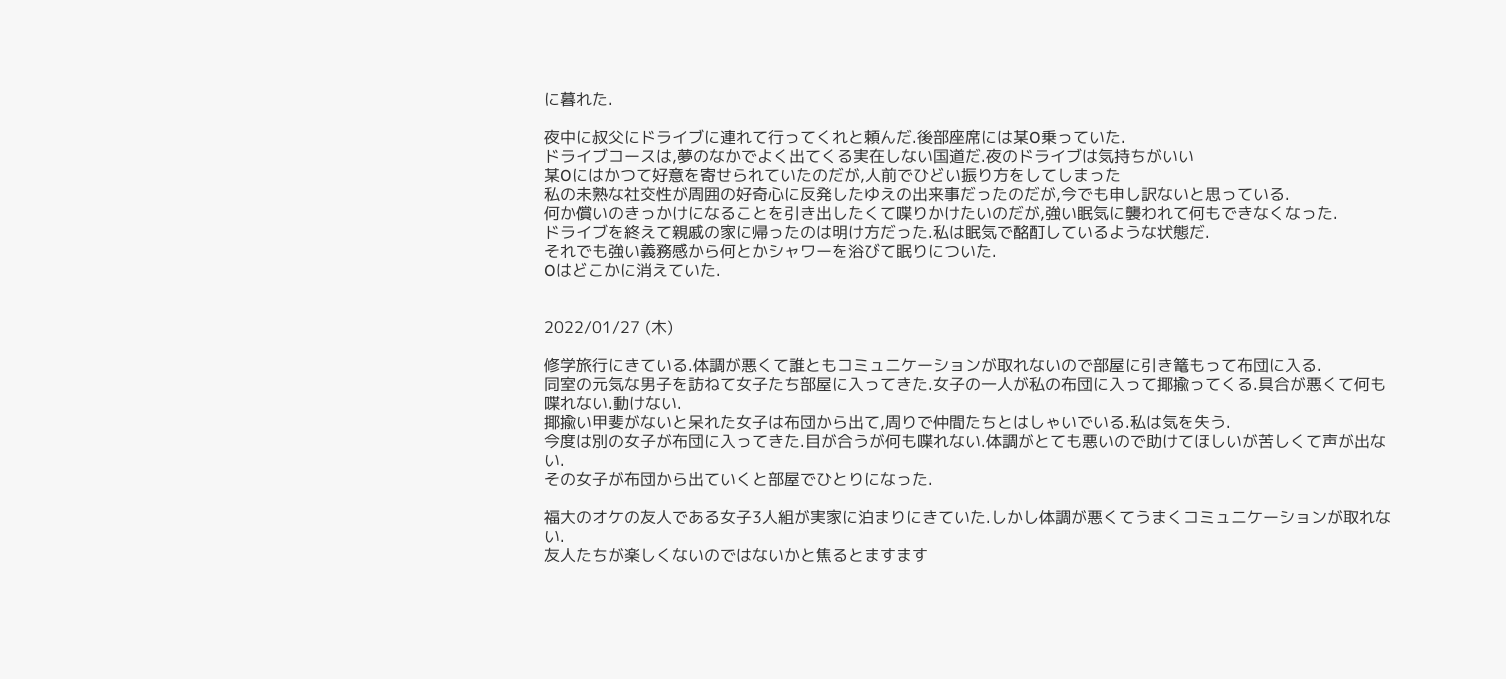に暮れた.

夜中に叔父にドライブに連れて行ってくれと頼んだ.後部座席には某O乗っていた.
ドライブコースは,夢のなかでよく出てくる実在しない国道だ.夜のドライブは気持ちがいい
某Oにはかつて好意を寄せられていたのだが,人前でひどい振り方をしてしまった
私の未熟な社交性が周囲の好奇心に反発したゆえの出来事だったのだが,今でも申し訳ないと思っている.
何か償いのきっかけになることを引き出したくて喋りかけたいのだが,強い眠気に襲われて何もできなくなった.
ドライブを終えて親戚の家に帰ったのは明け方だった.私は眠気で酩酊しているような状態だ.
それでも強い義務感から何とかシャワーを浴びて眠りについた.
Oはどこかに消えていた.


2022/01/27 (木)

修学旅行にきている.体調が悪くて誰ともコミュニケーションが取れないので部屋に引き篭もって布団に入る.
同室の元気な男子を訪ねて女子たち部屋に入ってきた.女子の一人が私の布団に入って揶揄ってくる.具合が悪くて何も喋れない.動けない.
揶揄い甲斐がないと呆れた女子は布団から出て,周りで仲間たちとはしゃいでいる.私は気を失う.
今度は別の女子が布団に入ってきた.目が合うが何も喋れない.体調がとても悪いので助けてほしいが苦しくて声が出ない.
その女子が布団から出ていくと部屋でひとりになった.

福大のオケの友人である女子3人組が実家に泊まりにきていた.しかし体調が悪くてうまくコミュニケーションが取れない.
友人たちが楽しくないのではないかと焦るとますます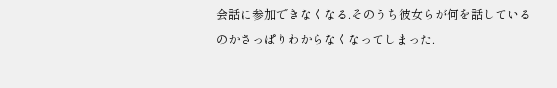会話に参加できなくなる.そのうち彼女らが何を話しているのかさっぱりわからなくなってしまった.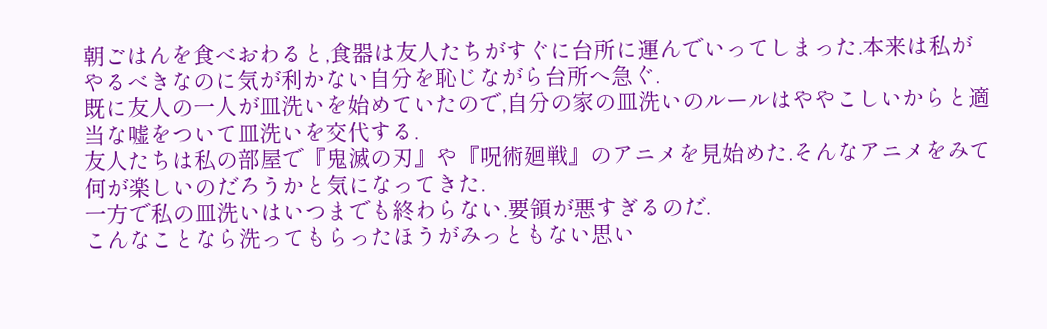朝ごはんを食べおわると,食器は友人たちがすぐに台所に運んでいってしまった.本来は私がやるべきなのに気が利かない自分を恥じながら台所へ急ぐ.
既に友人の一人が皿洗いを始めていたので,自分の家の皿洗いのルールはややこしいからと適当な嘘をついて皿洗いを交代する.
友人たちは私の部屋で『鬼滅の刃』や『呪術廻戦』のアニメを見始めた.そんなアニメをみて何が楽しいのだろうかと気になってきた.
一方で私の皿洗いはいつまでも終わらない.要領が悪すぎるのだ.
こんなことなら洗ってもらったほうがみっともない思い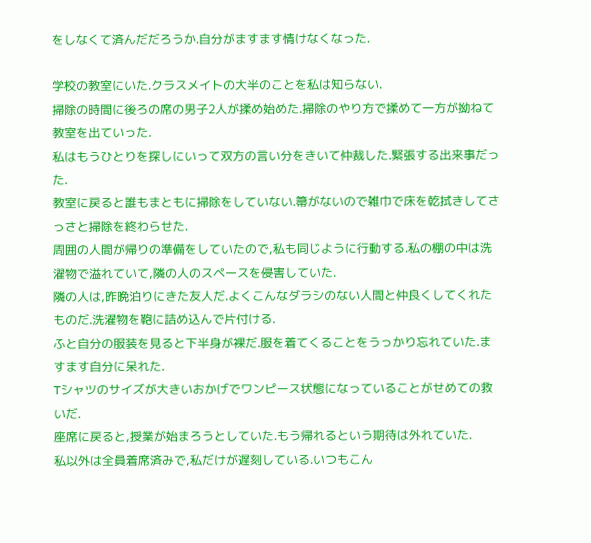をしなくて済んだだろうか.自分がますます情けなくなった.

学校の教室にいた.クラスメイトの大半のことを私は知らない.
掃除の時間に後ろの席の男子2人が揉め始めた.掃除のやり方で揉めて一方が拗ねて教室を出ていった.
私はもうひとりを探しにいって双方の言い分をきいて仲裁した.緊張する出来事だった.
教室に戻ると誰もまともに掃除をしていない.箒がないので雑巾で床を乾拭きしてさっさと掃除を終わらせた.
周囲の人間が帰りの準備をしていたので,私も同じように行動する.私の棚の中は洗濯物で溢れていて,隣の人のスペースを侵害していた.
隣の人は,昨晩泊りにきた友人だ.よくこんなダラシのない人間と仲良くしてくれたものだ.洗濯物を鞄に詰め込んで片付ける.
ふと自分の服装を見ると下半身が裸だ.服を着てくることをうっかり忘れていた.ますます自分に呆れた.
Tシャツのサイズが大きいおかげでワンピース状態になっていることがせめての救いだ.
座席に戻ると,授業が始まろうとしていた.もう帰れるという期待は外れていた.
私以外は全員着席済みで,私だけが遅刻している.いつもこん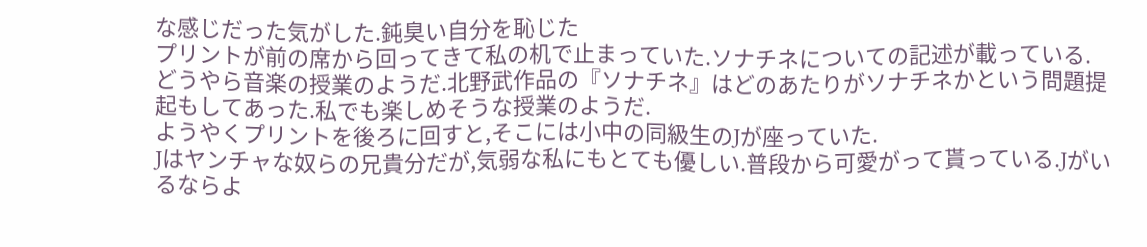な感じだった気がした.鈍臭い自分を恥じた
プリントが前の席から回ってきて私の机で止まっていた.ソナチネについての記述が載っている.
どうやら音楽の授業のようだ.北野武作品の『ソナチネ』はどのあたりがソナチネかという問題提起もしてあった.私でも楽しめそうな授業のようだ.
ようやくプリントを後ろに回すと,そこには小中の同級生のJが座っていた.
Jはヤンチャな奴らの兄貴分だが,気弱な私にもとても優しい.普段から可愛がって貰っている.Jがいるならよ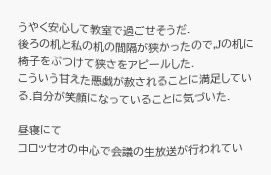うやく安心して教室で過ごせそうだ.
後ろの机と私の机の間隔が狭かったので,Jの机に椅子をぶつけて狭さをアピールした.
こういう甘えた悪戯が赦されることに満足している.自分が笑顔になっていることに気づいた.

昼寝にて
コロッセオの中心で会議の生放送が行われてい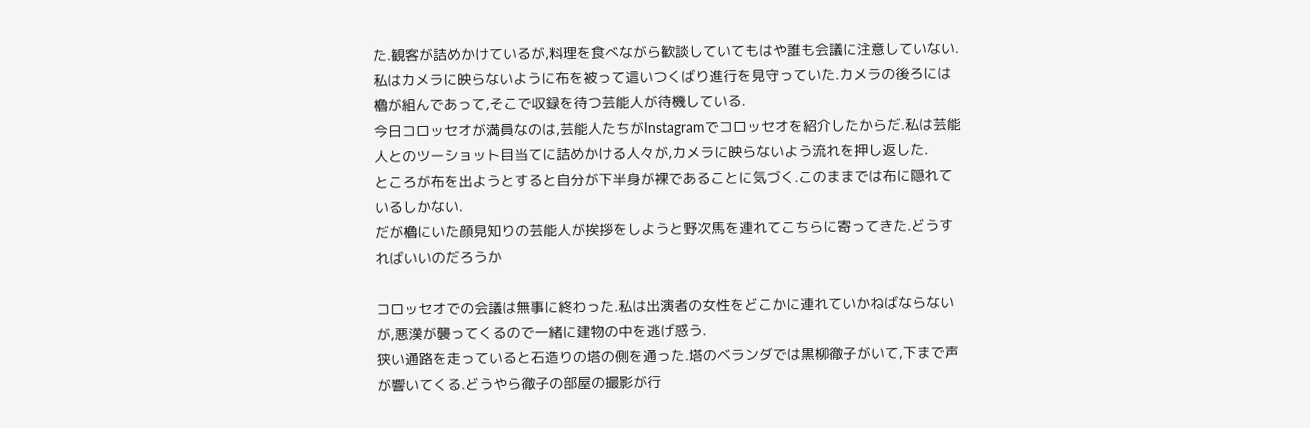た.観客が詰めかけているが,料理を食べながら歓談していてもはや誰も会議に注意していない.
私はカメラに映らないように布を被って這いつくばり進行を見守っていた.カメラの後ろには櫓が組んであって,そこで収録を待つ芸能人が待機している.
今日コロッセオが満員なのは,芸能人たちがInstagramでコロッセオを紹介したからだ.私は芸能人とのツーショット目当てに詰めかける人々が,カメラに映らないよう流れを押し返した.
ところが布を出ようとすると自分が下半身が裸であることに気づく.このままでは布に隠れているしかない.
だが櫓にいた顔見知りの芸能人が挨拶をしようと野次馬を連れてこちらに寄ってきた.どうすればいいのだろうか

コロッセオでの会議は無事に終わった.私は出演者の女性をどこかに連れていかねばならないが,悪漢が襲ってくるので一緒に建物の中を逃げ惑う.
狭い通路を走っていると石造りの塔の側を通った.塔のベランダでは黒柳徹子がいて,下まで声が響いてくる.どうやら徹子の部屋の撮影が行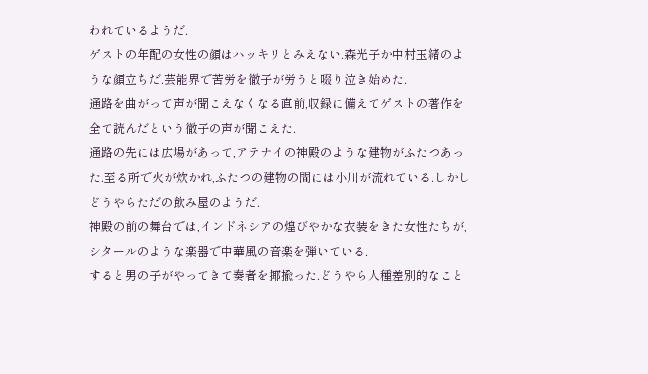われているようだ.
ゲストの年配の女性の顔はハッキリとみえない.森光子か中村玉緒のような顔立ちだ.芸能界で苦労を徹子が労うと啜り泣き始めた.
通路を曲がって声が聞こえなくなる直前,収録に備えてゲストの著作を全て読んだという徹子の声が聞こえた.
通路の先には広場があって,アテナイの神殿のような建物がふたつあった.至る所で火が炊かれ,ふたつの建物の間には小川が流れている.しかしどうやらただの飲み屋のようだ.
神殿の前の舞台では,インドネシアの煌びやかな衣装をきた女性たちが,シタールのような楽器で中華風の音楽を弾いている.
すると男の子がやってきて奏者を揶揄った.どうやら人種差別的なこと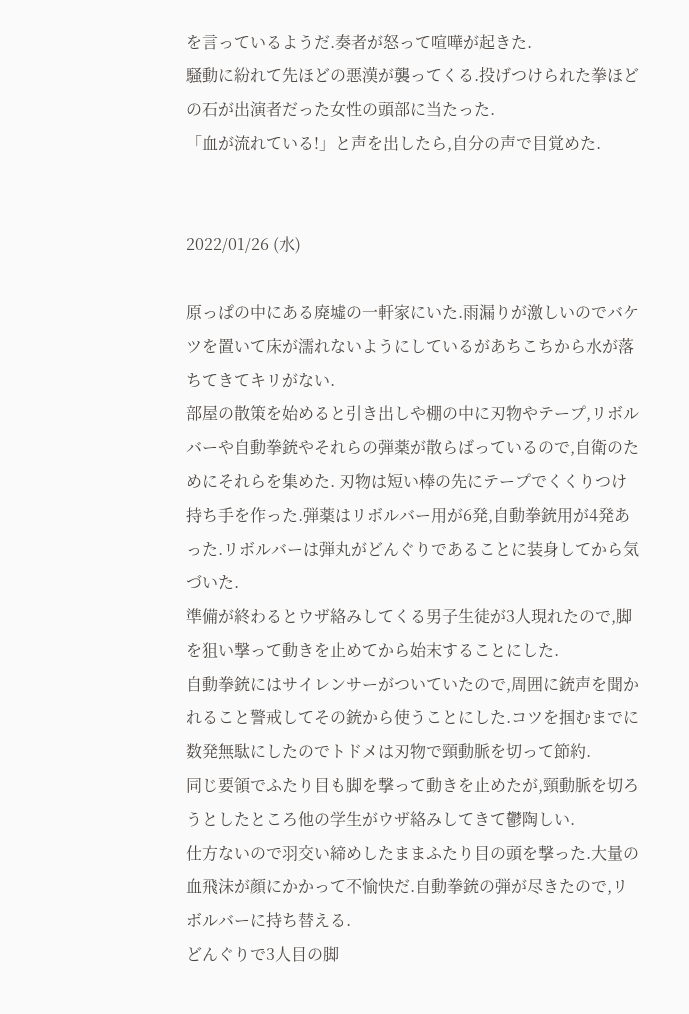を言っているようだ.奏者が怒って喧嘩が起きた.
騒動に紛れて先ほどの悪漢が襲ってくる.投げつけられた拳ほどの石が出演者だった女性の頭部に当たった.
「血が流れている!」と声を出したら,自分の声で目覚めた.


2022/01/26 (水)

原っぱの中にある廃墟の一軒家にいた.雨漏りが激しいのでバケツを置いて床が濡れないようにしているがあちこちから水が落ちてきてキリがない.
部屋の散策を始めると引き出しや棚の中に刃物やテープ,リボルバーや自動拳銃やそれらの弾薬が散らばっているので,自衛のためにそれらを集めた. 刃物は短い棒の先にテープでくくりつけ持ち手を作った.弾薬はリボルバー用が6発,自動拳銃用が4発あった.リボルバーは弾丸がどんぐりであることに装身してから気づいた.
準備が終わるとウザ絡みしてくる男子生徒が3人現れたので,脚を狙い撃って動きを止めてから始末することにした.
自動拳銃にはサイレンサーがついていたので,周囲に銃声を聞かれること警戒してその銃から使うことにした.コツを掴むまでに数発無駄にしたのでトドメは刃物で頸動脈を切って節約.
同じ要領でふたり目も脚を撃って動きを止めたが,頸動脈を切ろうとしたところ他の学生がウザ絡みしてきて鬱陶しい.
仕方ないので羽交い締めしたままふたり目の頭を撃った.大量の血飛沫が顔にかかって不愉快だ.自動拳銃の弾が尽きたので,リボルバーに持ち替える.
どんぐりで3人目の脚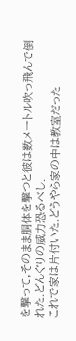を撃って,そのまま胴体を撃つと彼は数メートル吹っ飛んで倒れた.どんぐりの威力恐るべし.
これで家は片付いた.どうやら家の中は教室だった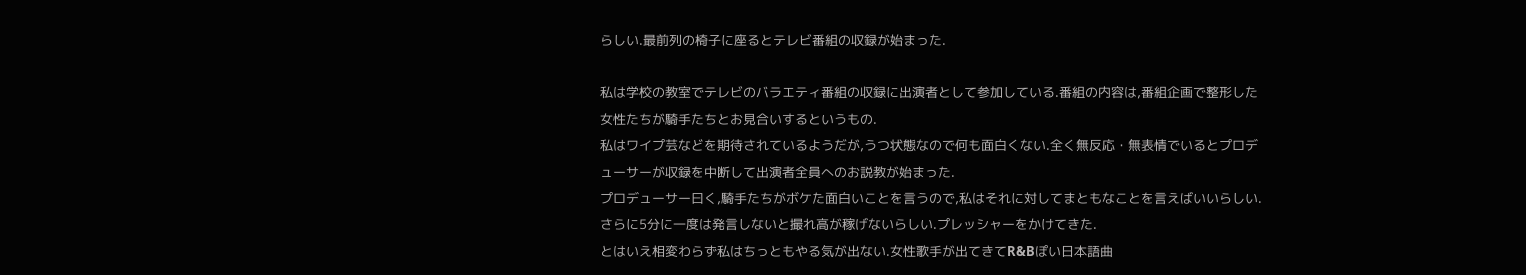らしい.最前列の椅子に座るとテレビ番組の収録が始まった.

私は学校の教室でテレビのバラエティ番組の収録に出演者として参加している.番組の内容は,番組企画で整形した女性たちが騎手たちとお見合いするというもの.
私はワイプ芸などを期待されているようだが,うつ状態なので何も面白くない.全く無反応・無表情でいるとプロデューサーが収録を中断して出演者全員へのお説教が始まった.
プロデューサー曰く,騎手たちがボケた面白いことを言うので,私はそれに対してまともなことを言えばいいらしい.さらに5分に一度は発言しないと撮れ高が稼げないらしい.プレッシャーをかけてきた.
とはいえ相変わらず私はちっともやる気が出ない.女性歌手が出てきてR&Bぽい日本語曲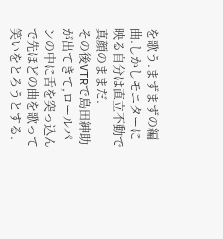を歌う.まずまずの編曲.しかしモニターに映る自分は直立不動で真顔のままだ.
その後VTRで島田紳助が出てきて,ロールパンの中に舌を突っ込んで先ほどの曲を歌って笑いをとろうとする.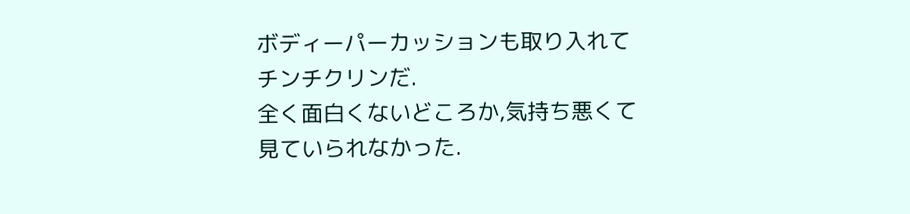ボディーパーカッションも取り入れてチンチクリンだ.
全く面白くないどころか,気持ち悪くて見ていられなかった.